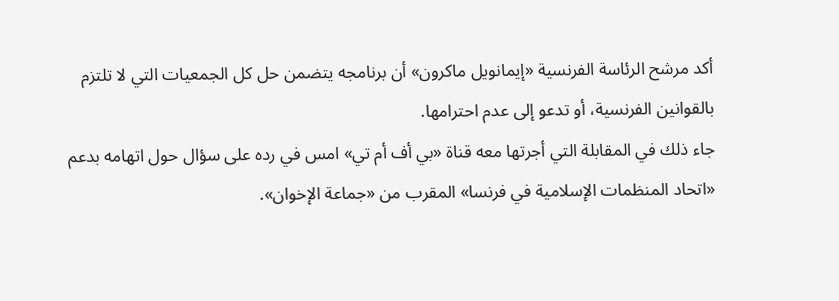أكد مرشح الرئاسة الفرنسية «إيمانويل ماكرون» أن برنامجه يتضمن حل كل الجمعيات التي لا تلتزم بالقوانين الفرنسية، أو تدعو إلى عدم احترامها.
جاء ذلك في المقابلة التي أجرتها معه قناة «بي أف أم تي» امس في رده على سؤال حول اتهامه بدعم «اتحاد المنظمات الإسلامية في فرنسا» المقرب من «جماعة الإخوان».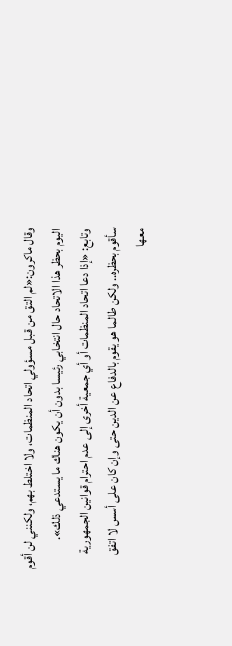وقال ماكرون:«لم التق من قبل مسؤولي اتحاد المنظمات، ولا اختلط بهم، ولكنني لن أقوم اليوم بحظر هذا الاتحاد حال انتخابي رئيسا بدون أن يكون هناك ما يستدعي ذلك».
وتابع: «إذا دعا اتحاد المنظمات أو أي جمعية أخرى إلى عدم احترام قوانين الجمهورية سأقوم بحظره.. ولكن طالما هو يقوم بالدفاع عن الدين حتى وإن كان على أسس لا اتفق معها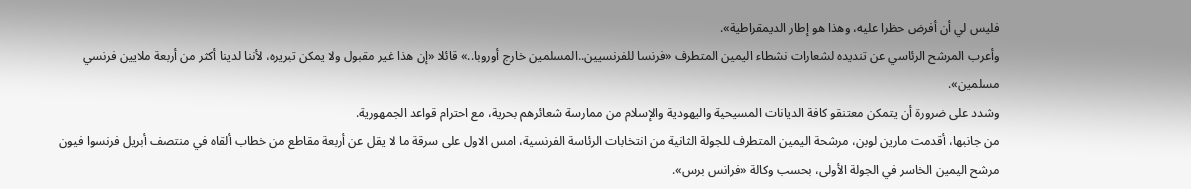فليس لي أن أفرض حظرا عليه، وهذا هو إطار الديمقراطية».
وأعرب المرشح الرئاسي عن تنديده لشعارات نشطاء اليمين المتطرف «فرنسا للفرنسيين..المسلمين خارج أوروبا..» قائلا «إن هذا غير مقبول ولا يمكن تبريره، لأننا لدينا أكثر من أربعة ملايين فرنسي مسلمين».
وشدد على ضرورة أن يتمكن معتنقو كافة الديانات المسيحية واليهودية والإسلام من ممارسة شعائرهم بحرية، مع احترام قواعد الجمهورية.
من جانبها، أقدمت مارين لوبن، مرشحة اليمين المتطرف للجولة الثانية من انتخابات الرئاسة الفرنسية، امس الاول على سرقة ما لا يقل عن أربعة مقاطع من خطاب ألقاه في منتصف أبريل فرنسوا فيون مرشح اليمين الخاسر في الجولة الأولى، بحسب وكالة «فرانس برس».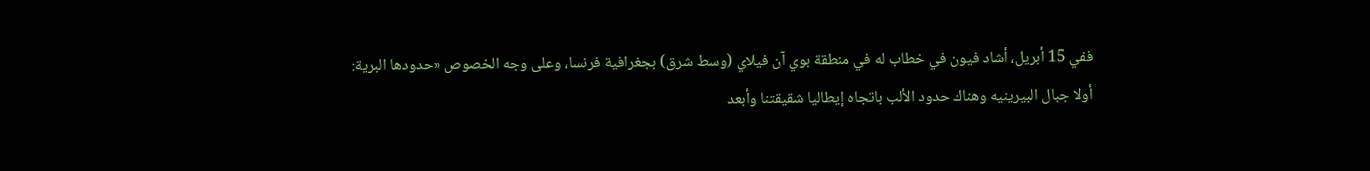ففي 15 أبريل، أشاد فيون في خطاب له في منطقة بوي آن فيلاي (وسط شرق) بجغرافية فرنسا، وعلى وجه الخصوص «حدودها البرية: أولا جبال البيرينيه وهناك حدود الألب باتجاه إيطاليا شقيقتنا وأبعد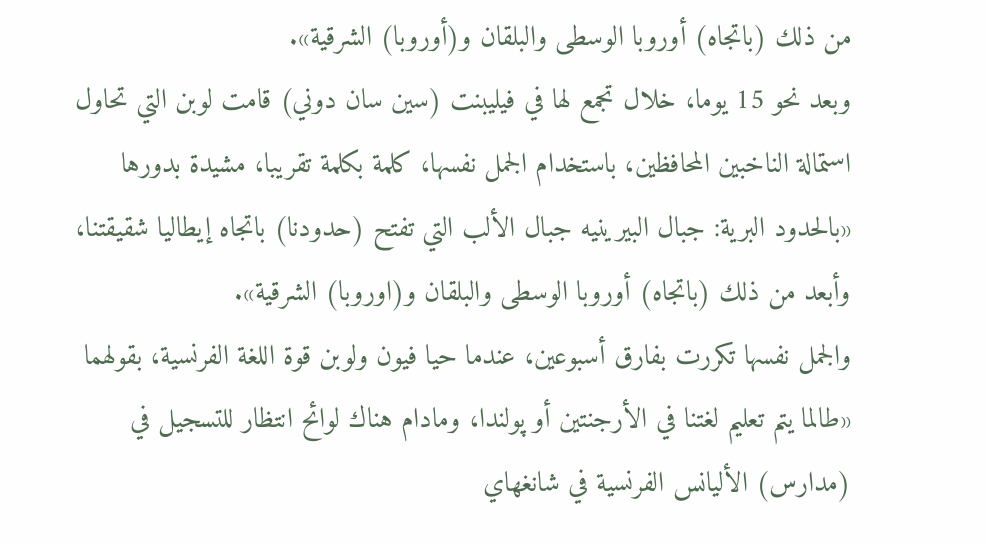من ذلك (باتجاه) أوروبا الوسطى والبلقان و(أوروبا) الشرقية».
وبعد نحو 15 يوما، خلال تجمع لها في فيليبنت (سين سان دوني) قامت لوبن التي تحاول استمالة الناخبين المحافظين، باستخدام الجمل نفسها، كلمة بكلمة تقريبا، مشيدة بدورها «بالحدود البرية: جبال البيرينيه جبال الألب التي تفتح (حدودنا) باتجاه إيطاليا شقيقتنا، وأبعد من ذلك (باتجاه) أوروبا الوسطى والبلقان و(اوروبا) الشرقية».
والجمل نفسها تكررت بفارق أسبوعين، عندما حيا فيون ولوبن قوة اللغة الفرنسية، بقولهما «طالما يتم تعليم لغتنا في الأرجنتين أو پولندا، ومادام هناك لوائح انتظار للتسجيل في (مدارس) الأليانس الفرنسية في شانغهاي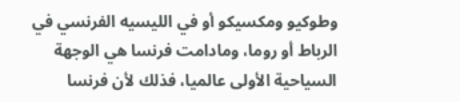وطوكيو ومكسيكو أو في الليسيه الفرنسي في الرباط أو روما، ومادامت فرنسا هي الوجهة السياحية الأولى عالميا، فذلك لأن فرنسا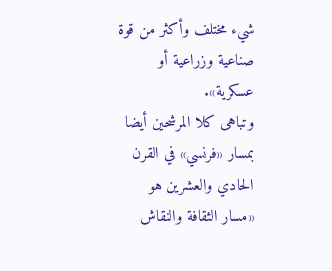شيء مختلف وأكثر من قوة صناعية وزراعية أو عسكرية».
وتباهى كلا المرشحين أيضا بمسار «فرنسي» في القرن الحادي والعشرين هو «مسار الثقافة والنقاش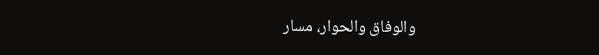والوفاق والحوار، مسار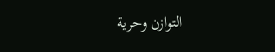التوازن وحرية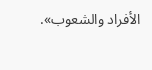الأفراد والشعوب».